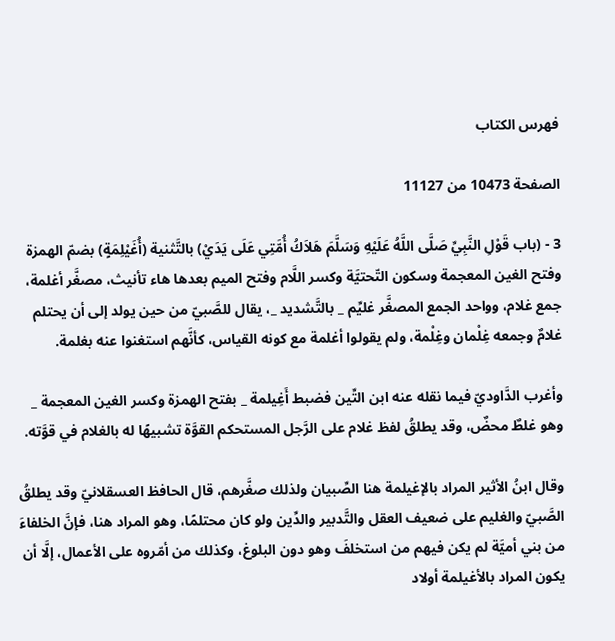فهرس الكتاب

الصفحة 10473 من 11127

3 - (باب قَوْلِ النَّبِيِّ صَلَّى اللَّهُ عَلَيْهِ وَسَلَّمَ هَلاَكُ أُمَّتِي عَلَى يَدَيْ) بالتَّثنية (أُغَيْلِمَةٍ) بضمّ الهمزة وفتح الغين المعجمة وسكون التّحتيَّة وكسر اللَّام وفتح الميم بعدها هاء تأنيث، مصغَّر أغلمة، جمع غلام، وواحد الجمع المصغَّر غليِّم _ بالتَّشديد _، يقال للصَّبيّ من حين يولد إلى أن يحتلم غلامٌ وجمعه غِلْمان وغِلْمة، ولم يقولوا أغلمة مع كونه القياس، كأنَّهم استغنوا عنه بغلمة.

وأغرب الدَّاوديّ فيما نقله عنه ابن التِّين فضبط أَغِيلمة _ بفتح الهمزة وكسر الغين المعجمة _ وهو غلطٌ محضٌ، وقد يطلقُ لفظ غلام على الرَّجل المستحكم القوَّة تشبيهًا له بالغلام في قوَّته.

وقال ابنُ الأثير المراد بالإغيلمة هنا الصِّبيان ولذلك صغَّرهم، قال الحافظ العسقلانيّ وقد يطلقُ الصَّبيّ والغليم على ضعيف العقل والتَّدبير والدِّين ولو كان محتلمًا، وهو المراد هنا، فإنَّ الخلفاءَ من بني أميَّة لم يكن فيهم من استخلفَ وهو دون البلوغ، وكذلك من أمّروه على الأعمال، إلَّا أن يكون المراد بالأغيلمة أولاد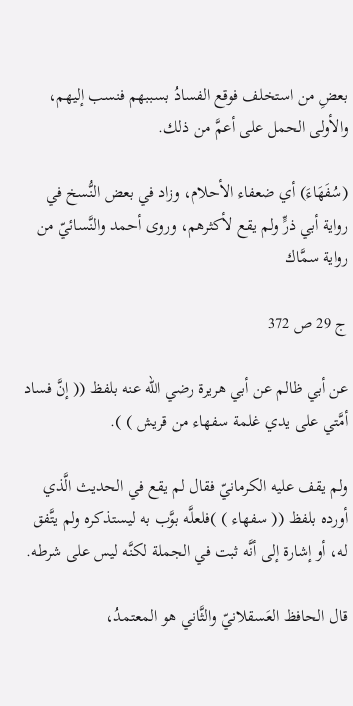بعضِ من استخلف فوقع الفسادُ بسببهم فنسب إليهم، والأولى الحمل على أعمَّ من ذلك.

(سُفَهَاءَ) أي ضعفاء الأحلام، وزاد في بعض النُّسخ في رواية أبي ذرٍّ ولم يقع لأكثرهم، وروى أحمد والنَّسائيّ من رواية سمَّاك

ج 29 ص 372

عن أبي ظالم عن أبي هريرة رضي الله عنه بلفظ (( إنَّ فساد أمَّتي على يدي غلمة سفهاء من قريش ) ).

ولم يقف عليه الكرمانيّ فقال لم يقع في الحديث الَّذي أورده بلفظ (( سفهاء ) )فلعلَّه بوَّب به ليستذكره ولم يتَّفق له، أو إشارة إلى أنَّه ثبت في الجملة لكنَّه ليس على شرطه.

قال الحافظ العَسقلانيّ والثَّاني هو المعتمدُ،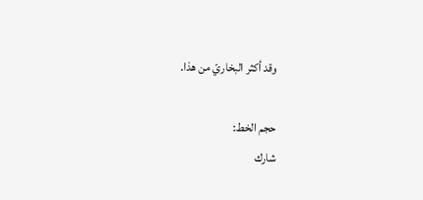وقد أكثر البخاريّ من هذا.

حجم الخط:
شارك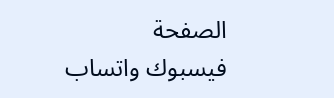الصفحة
فيسبوك واتساب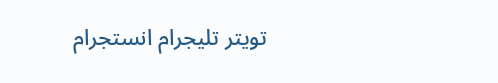تويتر تليجرام انستجرام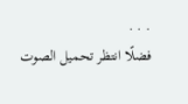. . .
فضلًا انتظر تحميل الصوت